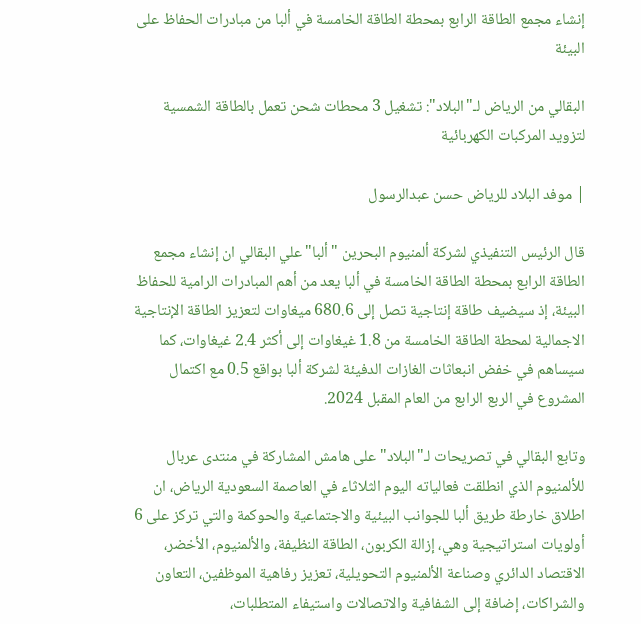إنشاء مجمع الطاقة الرابع بمحطة الطاقة الخامسة في ألبا من مبادرات الحفاظ على البيئة

البقالي من الرياض لـ"البلاد": تشغيل 3 محطات شحن تعمل بالطاقة الشمسية لتزويد المركبات الكهربائية

| موفد البلاد للرياض حسن عبدالرسول

قال الرئيس التنفيذي لشركة ألمنيوم البحرين "ألبا" علي البقالي ان إنشاء مجمع الطاقة الرابع بمحطة الطاقة الخامسة في ألبا يعد من أهم المبادرات الرامية للحفاظ البيئة، إذ سيضيف طاقة إنتاجية تصل إلى 680.6 ميغاوات لتعزيز الطاقة الإنتاجية الاجمالية لمحطة الطاقة الخامسة من 1.8 غيغاوات إلى أكثر 2.4 غيغاوات، كما سيساهم في خفض انبعاثات الغازات الدفيئة لشركة ألبا بواقع 0.5 مع اكتمال المشروع في الربع الرابع من العام المقبل 2024.

وتابع البقالي في تصريحات لـ"البلاد" على هامش المشاركة في منتدى عربال للألمنيوم الذي انطلقت فعالياته اليوم الثلاثاء في العاصمة السعودية الرياض، ان اطلاق خارطة طريق ألبا للجوانب البيئية والاجتماعية والحوكمة والتي تركز على 6 أولويات استراتيجية وهي، إزالة الكربون، الطاقة النظيفة، والألمنيوم، الأخضر، الاقتصاد الدائري وصناعة الألمنيوم التحويلية، تعزيز رفاهية الموظفين، التعاون والشراكات، إضافة إلى الشفافية والاتصالات واستيفاء المتطلبات،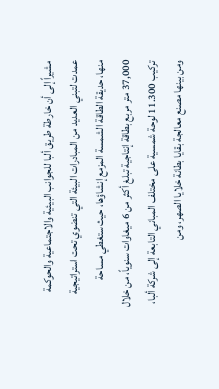مشيراً إلى أن خارطة طريق ألبا للجوانب البيئية والاجتماعية والحوكمة عمدت لتبني العديد من المبادرات البيئة التي تنضوي تحت استراتيجية منها، حديقة الطاقة الشمسة المزمع إنشاؤها، حيث ستغطي مساحة 37,000 متر مربع بطاقة إنتاجية تبلغ أكثر من 6 ميغاوات سنوياً، من خلال تركيب 11.300 لوحة شمسية على مختلف المباني التابعة إلى شركة ألبا، ومن بينها مصنع معالجة بقايا بطانة خلايا الصهر، ومن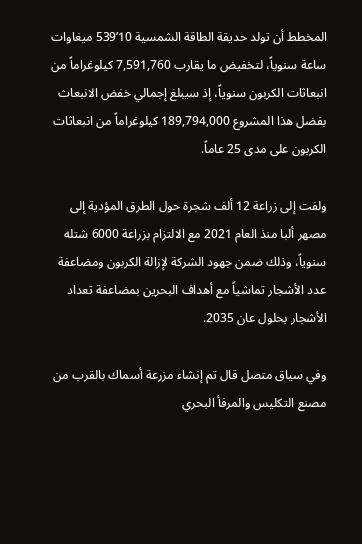المخطط أن تولد حديقة الطاقة الشمسية 10’539 ميغاوات ساعة سنوياً، لتخفيض ما يقارب 7,591,760 كيلوغراماً من انبعاثات الكربون سنوياً، إذ سيبلغ إجمالي خفض الانبعاث بفضل هذا المشروع 189,794,000 كيلوغراماً من انبعاثات الكربون على مدى 25 عاماً.

ولفت إلى زراعة 12 ألف شجرة حول الطرق المؤدية إلى مصهر ألبا منذ العام 2021 مع الالتزام بزراعة 6000 شتله سنوياً، وذلك ضمن جهود الشركة لإزالة الكربون ومضاعفة عدد الأشجار تماشياً مع أهداف البحرين بمضاعفة تعداد الأشجار بحلول عان 2035.

وفي سياق متصل قال تم إنشاء مزرعة أسماك بالقرب من مصنع التكليس والمرفأ البحري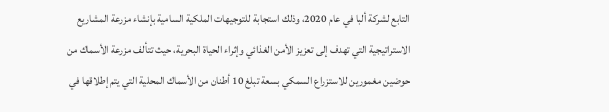التابع لشركة ألبا في عام 2020، وذلك استجابة للتوجيهات الملكية السامية بإنشاء مزرعة المشاريع الاستراتيجية التي تهدف إلى تعزيز الأمن الغذائي وإثراء الحياة البحرية، حيث تتألف مزرعة الأسماك من حوضين مغمورين للاستزراع السمكي بسعة تبلغ 10 أطنان من الأسماك المحلية التي يتم إطلاقها في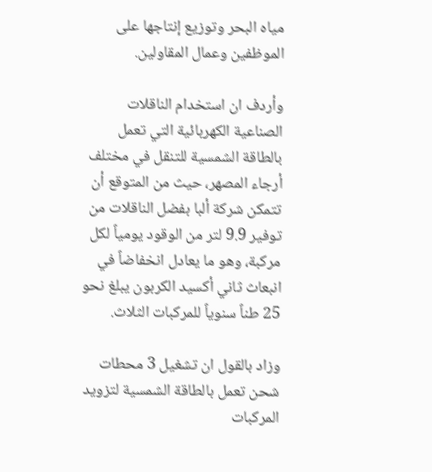مياه البحر وتوزيع إنتاجها على الموظفين وعمال المقاولين.

وأردف ان استخدام الناقلات الصناعية الكهربائية التي تعمل بالطاقة الشمسية للتنقل في مختلف أرجاء المصهر، حيث من المتوقع أن تتمكن شركة ألبا بفضل الناقلات من توفير 9.9 لتر من الوقود يومياً لكل مركبة، وهو ما يعادل انخفاضاً في انبعاث ثاني أكسيد الكربون يبلغ نحو 25 طناً سنوياً للمركبات الثلاث.

وزاد بالقول ان تشغيل 3 محطات شحن تعمل بالطاقة الشمسية لتزويد المركبات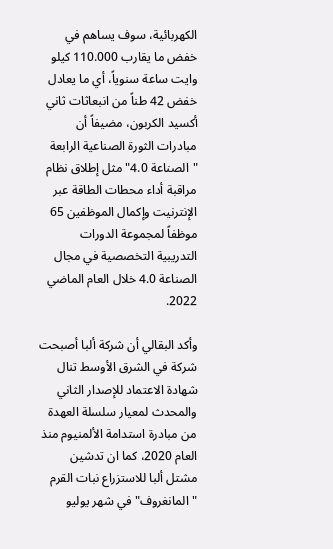الكهربائية، سوف يساهم في خفض ما يقارب 110.000 كيلو وايت ساعة سنوياً، أي ما يعادل خفض 42 طناً من انبعاثات ثاني أكسيد الكربون، مضيفاً أن مبادرات الثورة الصناعية الرابعة "الصناعة 4.0" مثل إطلاق نظام مراقبة أداء محطات الطاقة عبر الإنترنيت وإكمال الموظفين 65 موظفاً لمجموعة الدورات التدريبية التخصصية في مجال الصناعة 4.0 خلال العام الماضي 2022.

وأكد البقالي أن شركة ألبا أصبحت شركة في الشرق الأوسط تنال شهادة الاعتماد للإصدار الثاني والمحدث لمعيار سلسلة العهدة من مبادرة استدامة الألمنيوم منذ العام 2020، كما ان تدشين مشتل ألبا للاستزراع نبات القرم "المانغروف" في شهر يوليو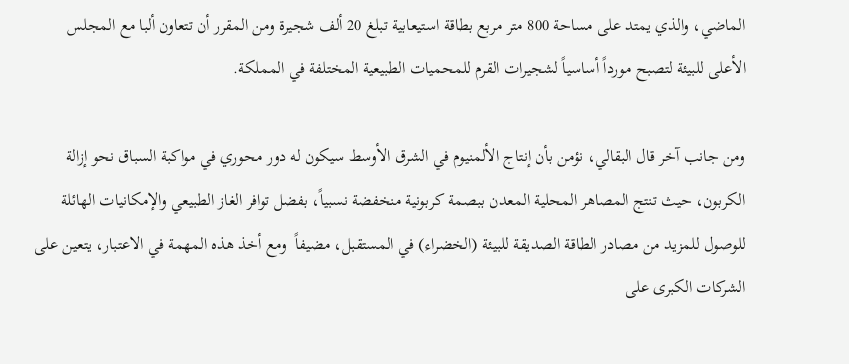الماضي، والذي يمتد على مساحة 800 متر مربع بطاقة استيعابية تبلغ 20 ألف شجيرة ومن المقرر أن تتعاون ألبا مع المجلس الأعلى للبيئة لتصبح مورداً أساسياً لشجيرات القرم للمحميات الطبيعية المختلفة في المملكة.

ومن جانب آخر قال البقالي، نؤمن بأن إنتاج الألمنيوم في الشرق الأوسط سيكون له دور محوري في مواكبة السباق نحو إزالة الكربون، حيث تنتج المصاهر المحلية المعدن ببصمة كربونية منخفضة نسبياً، بفضل توافر الغاز الطبيعي والإمكانيات الهائلة للوصول للمزيد من مصادر الطاقة الصديقة للبيئة (الخضراء) في المستقبل، مضيفاً  ومع أخذ هذه المهمة في الاعتبار، يتعين على الشركات الكبرى على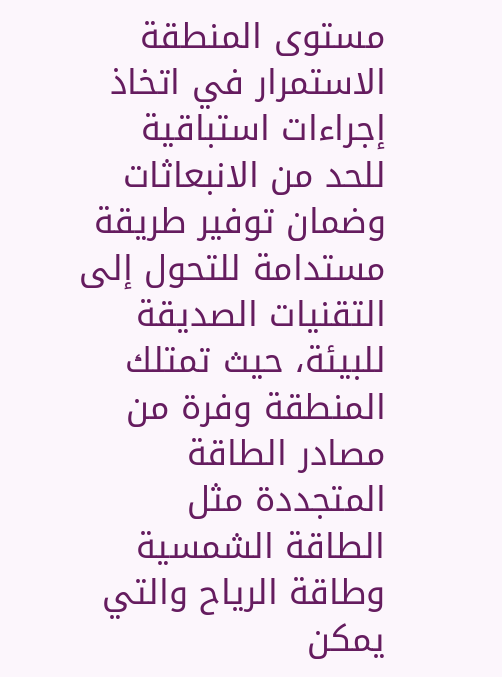مستوى المنطقة الاستمرار في اتخاذ إجراءات استباقية للحد من الانبعاثات وضمان توفير طريقة مستدامة للتحول إلى التقنيات الصديقة للبيئة، حيث تمتلك المنطقة وفرة من مصادر الطاقة المتجددة مثل الطاقة الشمسية وطاقة الرياح والتي يمكن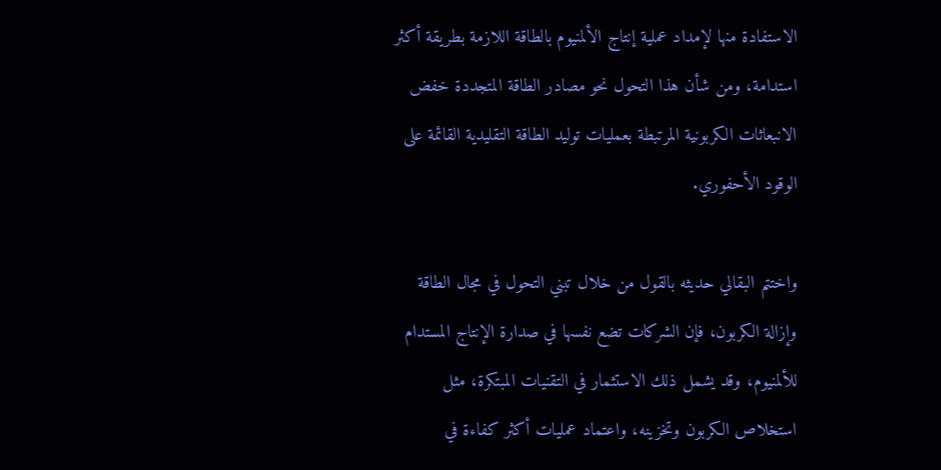الاستفادة منها لإمداد عملية إنتاج الألمنيوم بالطاقة اللازمة بطريقة أكثر استدامة، ومن شأن هذا التحول نحو مصادر الطاقة المتجددة خفض الانبعاثات الكربونية المرتبطة بعمليات توليد الطاقة التقليدية القائمة على الوقود الأحفوري.

واختتم البقالي حديثه بالقول من خلال تبني التحول في مجال الطاقة وإزالة الكربون، فإن الشركات تضع نفسها في صدارة الإنتاج المستدام للألمنيوم، وقد يشمل ذلك الاستثمار في التقنيات المبتكرة، مثل استخلاص الكربون وتخزينه، واعتماد عمليات أكثر كفاءة في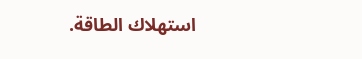استهلاك الطاقة.